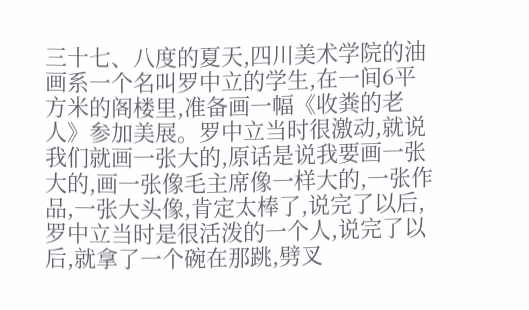三十七、八度的夏天,四川美术学院的油画系一个名叫罗中立的学生,在一间6平方米的阁楼里,准备画一幅《收粪的老人》参加美展。罗中立当时很激动,就说我们就画一张大的,原话是说我要画一张大的,画一张像毛主席像一样大的,一张作品,一张大头像,肯定太棒了,说完了以后,罗中立当时是很活泼的一个人,说完了以后,就拿了一个碗在那跳,劈叉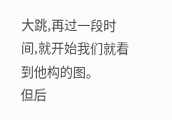大跳,再过一段时间,就开始我们就看到他构的图。
但后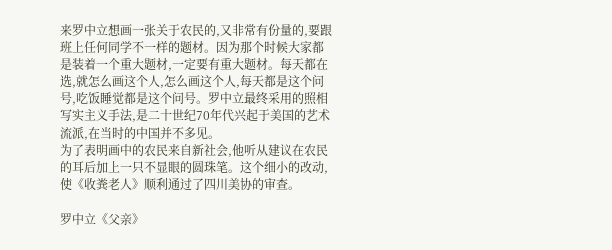来罗中立想画一张关于农民的,又非常有份量的,要跟班上任何同学不一样的题材。因为那个时候大家都是装着一个重大题材,一定要有重大题材。每天都在选,就怎么画这个人,怎么画这个人,每天都是这个问号,吃饭睡觉都是这个问号。罗中立最终采用的照相写实主义手法,是二十世纪70年代兴起于美国的艺术流派,在当时的中国并不多见。
为了表明画中的农民来自新社会,他听从建议在农民的耳后加上一只不显眼的圆珠笔。这个细小的改动,使《收粪老人》顺利通过了四川美协的审查。

罗中立《父亲》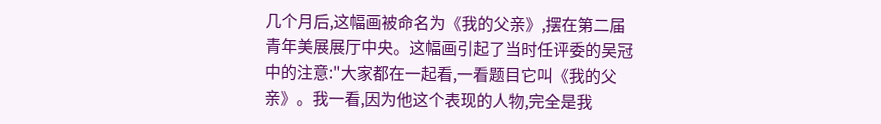几个月后,这幅画被命名为《我的父亲》,摆在第二届青年美展展厅中央。这幅画引起了当时任评委的吴冠中的注意:"大家都在一起看,一看题目它叫《我的父亲》。我一看,因为他这个表现的人物,完全是我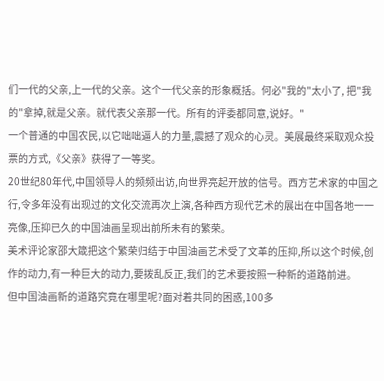们一代的父亲,上一代的父亲。这个一代父亲的形象概括。何必"我的"太小了, 把"我的"拿掉,就是父亲。就代表父亲那一代。所有的评委都同意,说好。"
一个普通的中国农民,以它咄咄逼人的力量,震撼了观众的心灵。美展最终采取观众投票的方式,《父亲》获得了一等奖。
20世纪80年代,中国领导人的频频出访,向世界亮起开放的信号。西方艺术家的中国之行,令多年没有出现过的文化交流再次上演,各种西方现代艺术的展出在中国各地一一亮像,压抑已久的中国油画呈现出前所未有的繁荣。
美术评论家邵大箴把这个繁荣归结于中国油画艺术受了文革的压抑,所以这个时候,创作的动力,有一种巨大的动力,要拨乱反正,我们的艺术要按照一种新的道路前进。
但中国油画新的道路究竟在哪里呢?面对着共同的困惑,100多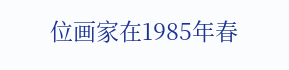位画家在1985年春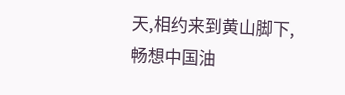天,相约来到黄山脚下,畅想中国油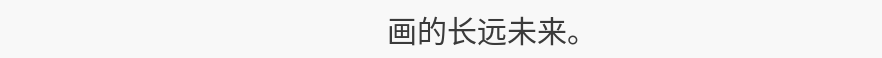画的长远未来。